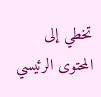تخطي إلى المحتوى الرئيسي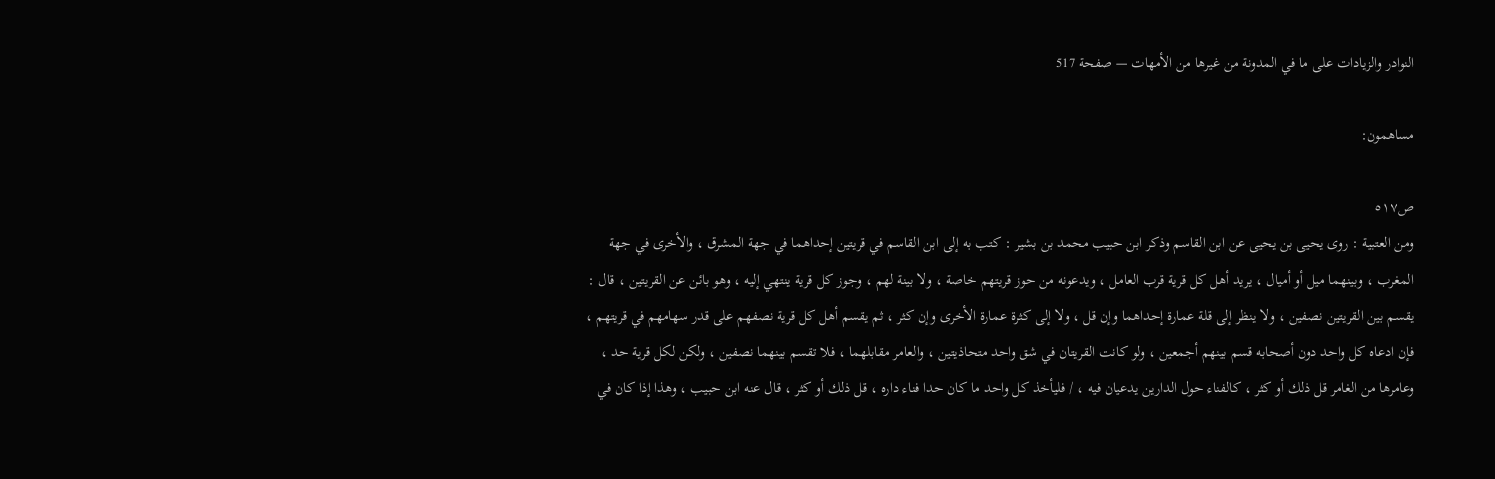النوادر والزيادات على ما في المدونة من غيرها من الأمهات — صفحة 517

مساهمون:

ص٥١٧
ومن العتبية : روى يحيى بن يحيى عن ابن القاسم وذكر ابن حبيب محمد بن بشير : كتب به إلى ابن القاسم في قريتين إحداهما في جهة المشرق ، والأخرى في جهة المغرب ، وبينهما ميل أو أميال ، يريد أهل كل قرية قرب العامل ، ويدعونه من حوز قريتهم خاصة ، ولا بينة لهم ، وجوز كل قرية ينتهي إليه ، وهو بائن عن القريتين ، قال : يقسم بين القريتين نصفين ، ولا ينظر إلى قلة عمارة إحداهما وإن قل ، ولا إلى كثرة عمارة الأخرى وإن كثر ، ثم يقسم أهل كل قرية نصفهم على قدر سهامهم في قريتهم ، فإن ادعاه كل واحد دون أصحابه قسم بينهم أجمعين ، ولو كانت القريتان في شق واحد متحاذيتين ، والعامر مقابلهما ، فلا تقسم بينهما نصفين ، ولكن لكل قرية حد ، وعامرها من الغامر قل ذلك أو كثر ، كالفناء حول الدارين يدعيان فيه ، / فليأخذ كل واحد ما كان حدا فناء داره ، قل ذلك أو كثر ، قال عنه ابن حبيب ، وهذا إذا كان في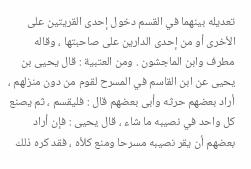تعديله بينهما في القسم دخول إحدى القريتين على الأخرى أو من إحدى الدارين على صاحبتها ، وقاله مطرف وابن الماجشون . ومن العتبية : قال يحيى بن يحيى عن ابن القاسم في المسرح لقوم من دون منزلهم ، أراد بعضهم حرثه وأبى بعضهم قال : فليقسم ، ثم يصنع كل واحد في نصيبه ما شاء ، قال يحيى : فإن أراد بعضهم أن يقر نصيبه مسرحا ومنع كلأه ، فقد كره ذلك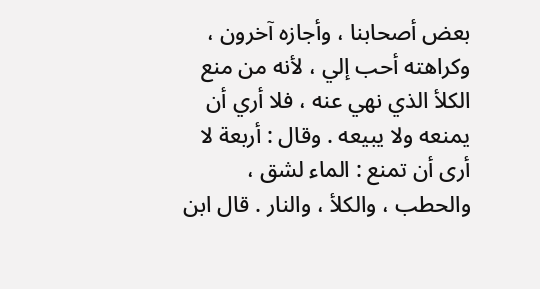بعض أصحابنا ، وأجازه آخرون ، وكراهته أحب إلي ، لأنه من منع الكلأ الذي نهي عنه ، فلا أري أن يمنعه ولا يبيعه . وقال : أربعة لا أرى أن تمنع : الماء لشق ، والحطب ، والكلأ ، والنار . قال ابن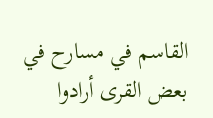القاسم في مسارح في بعض القرى أرادوا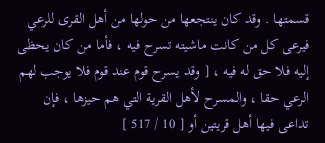قسمتها . وقد كان ينتجعها من حولها من أهل القرى للرعي فيرعى كل من كانت ماشيته تسرح فيه ، فأما من كان يحظى إليه فلا حق له فيه ، [ وقد يسرح قوم عند قوم فلا يوجب لهم الرعي حقا ، والمسرح لأهل القرية التي هم حيزها ، فإن تداعى فيها أهل قريتين أو [ 10 / 517 ]